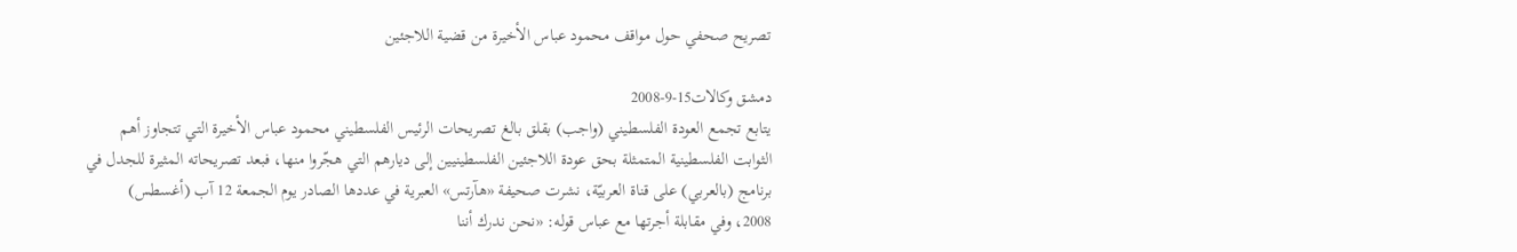تصريح صحفي حول مواقف محمود عباس الأخيرة من قضية اللاجئين

دمشق وكالات15-9-2008
يتابع تجمع العودة الفلسطيني (واجب) بقلق بالغ تصريحات الرئيس الفلسطيني محمود عباس الأخيرة التي تتجاوز أهم الثوابت الفلسطينية المتمثلة بحق عودة اللاجئين الفلسطينيين إلى ديارهم التي هجّروا منها، فبعد تصريحاته المثيرة للجدل في برنامج (بالعربي) على قناة العربيّة، نشرت صحيفة «هآرتس» العبرية في عددها الصادر يوم الجمعة 12 آب (أغسطس)  2008، وفي مقابلة أجرتها مع عباس قوله: «نحن ندرك أننا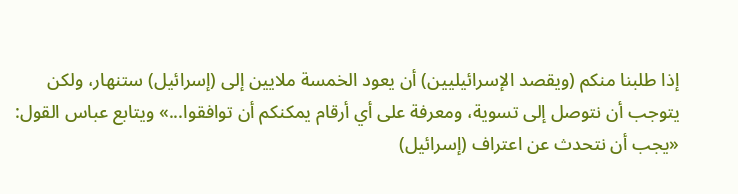إذا طلبنا منكم (ويقصد الإسرائيليين) أن يعود الخمسة ملايين إلى (إسرائيل) ستنهار، ولكن يتوجب أن نتوصل إلى تسوية، ومعرفة على أي أرقام يمكنكم أن توافقوا...» ويتابع عباس القول: «يجب أن نتحدث عن اعتراف (إسرائيل)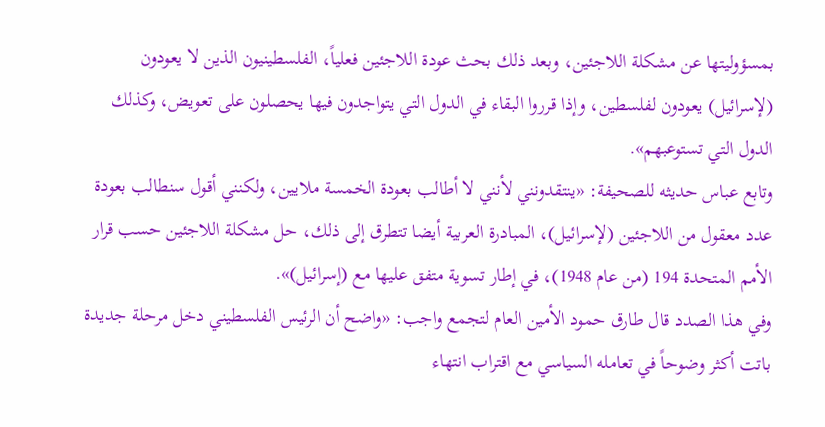بمسؤوليتها عن مشكلة اللاجئين، وبعد ذلك بحث عودة اللاجئين فعلياً، الفلسطينيون الذين لا يعودون (لإسرائيل) يعودون لفلسطين، وإذا قرروا البقاء في الدول التي يتواجدون فيها يحصلون على تعويض، وكذلك الدول التي تستوعبهم».
وتابع عباس حديثه للصحيفة: «ينتقدونني لأنني لا أطالب بعودة الخمسة ملايين، ولكنني أقول سنطالب بعودة عدد معقول من اللاجئين (لإسرائيل)، المبادرة العربية أيضا تتطرق إلى ذلك، حل مشكلة اللاجئين حسب قرار الأمم المتحدة 194 (من عام 1948)، في إطار تسوية متفق عليها مع (إسرائيل)».
وفي هذا الصدد قال طارق حمود الأمين العام لتجمع واجب: «واضح أن الرئيس الفلسطيني دخل مرحلة جديدة باتت أكثر وضوحاً في تعامله السياسي مع اقتراب انتهاء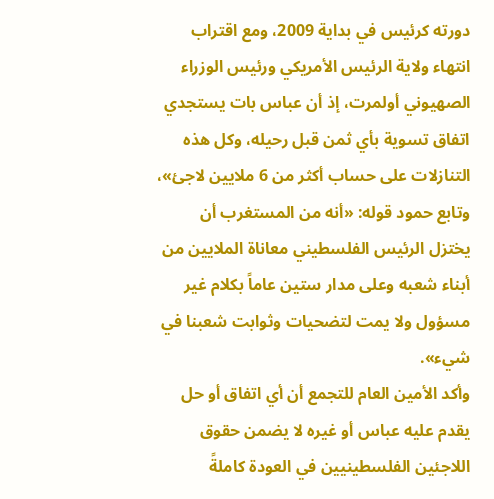دورته كرئيس في بداية 2009، ومع اقتراب انتهاء ولاية الرئيس الأمريكي ورئيس الوزراء الصهيوني أولمرت، إذ أن عباس بات يستجدي اتفاق تسوية بأي ثمن قبل رحيله، وكل هذه التنازلات على حساب أكثر من 6 ملايين لاجئ»، وتابع حمود قوله: «أنه من المستغرب أن يختزل الرئيس الفلسطيني معاناة الملايين من أبناء شعبه وعلى مدار ستين عاماً بكلام غير مسؤول ولا يمت لتضحيات وثوابت شعبنا في شيء».
وأكد الأمين العام للتجمع أن أي اتفاق أو حل يقدم عليه عباس أو غيره لا يضمن حقوق اللاجئين الفلسطينيين في العودة كاملةً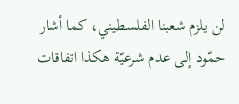لن يلزم شعبنا الفلسطيني، كما أشار حمّود إلى عدم شرعيّة هكذا اتفاقات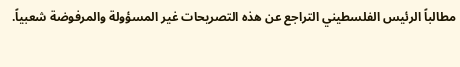مطالباً الرئيس الفلسطيني التراجع عن هذه التصريحات غير المسؤولة والمرفوضة شعبياً.